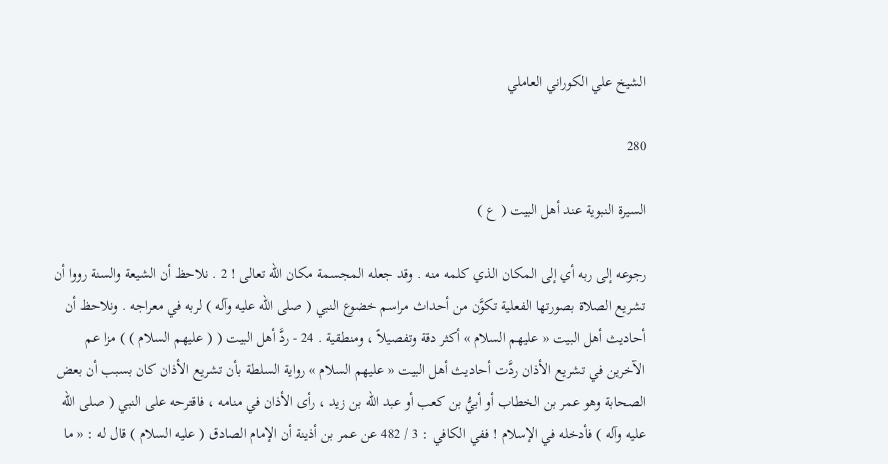الشيخ علي الكوراني العاملي

280

السيرة النبوية عند أهل البيت ( ع )

رجوعه إلى ربه أي إلى المكان الذي كلمه منه . وقد جعله المجسمة مكان الله تعالى ! 2 . نلاحظ أن الشيعة والسنة رووا أن تشريع الصلاة بصورتها الفعلية تكوَّن من أحداث مراسم خضوع النبي ( صلى الله عليه وآله ) لربه في معراجه . ونلاحظ أن أحاديث أهل البيت « عليهم السلام » أكثر دقة وتفصيلاً ، ومنطقية . 24 - ردَّ أهل البيت ( ( عليهم السلام ) ) مزا عم الآخرين في تشريع الأذان ردَّت أحاديث أهل البيت « عليهم السلام » رواية السلطة بأن تشريع الأذان كان بسبب أن بعض الصحابة وهو عمر بن الخطاب أو أبيُّ بن كعب أو عبد الله بن زيد ، رأى الأذان في منامه ، فاقترحه على النبي ( صلى الله عليه وآله ) فأدخله في الإسلام ! ففي الكافي : 3 / 482 عن عمر بن أذينة أن الإمام الصادق ( عليه السلام ) قال له : « ما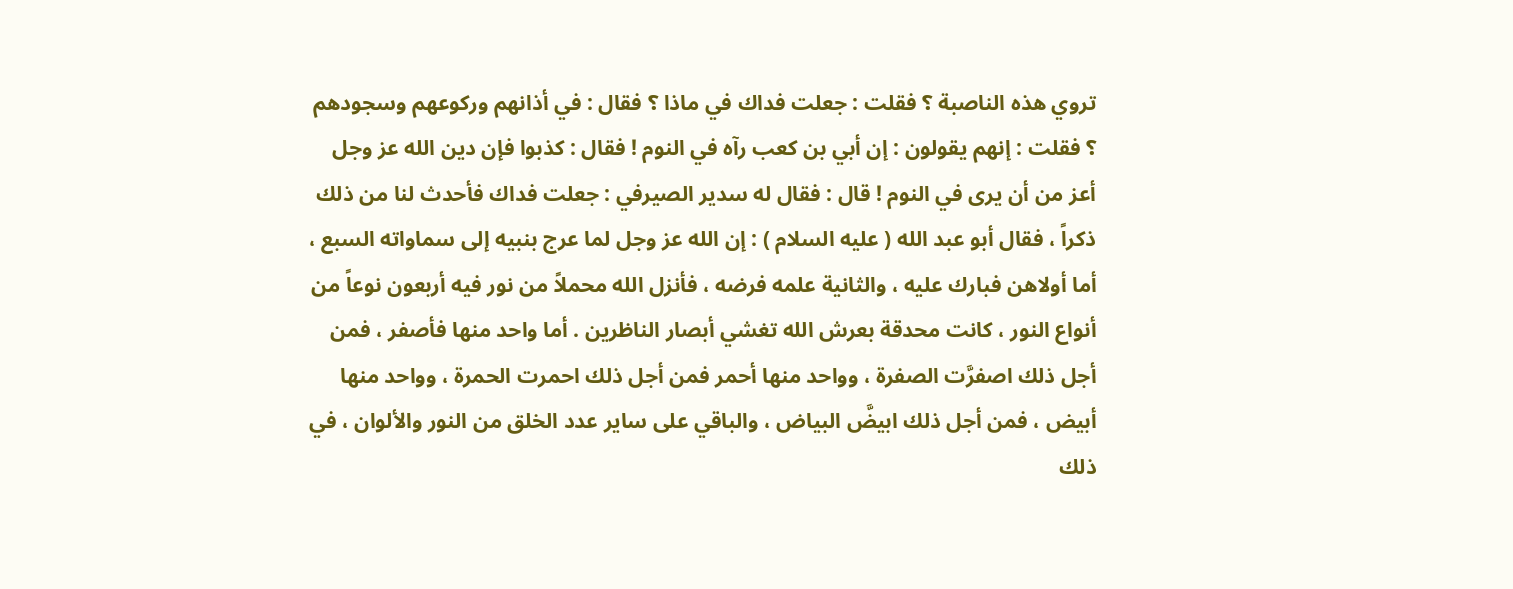تروي هذه الناصبة ؟ فقلت : جعلت فداك في ماذا ؟ فقال : في أذانهم وركوعهم وسجودهم ؟ فقلت : إنهم يقولون : إن أبي بن كعب رآه في النوم ! فقال : كذبوا فإن دين الله عز وجل أعز من أن يرى في النوم ! قال : فقال له سدير الصيرفي : جعلت فداك فأحدث لنا من ذلك ذكراً ، فقال أبو عبد الله ( عليه السلام ) : إن الله عز وجل لما عرج بنبيه إلى سماواته السبع ، أما أولاهن فبارك عليه ، والثانية علمه فرضه ، فأنزل الله محملاً من نور فيه أربعون نوعاً من أنواع النور ، كانت محدقة بعرش الله تغشي أبصار الناظرين . أما واحد منها فأصفر ، فمن أجل ذلك اصفرَّت الصفرة ، وواحد منها أحمر فمن أجل ذلك احمرت الحمرة ، وواحد منها أبيض ، فمن أجل ذلك ابيضَّ البياض ، والباقي على ساير عدد الخلق من النور والألوان ، في ذلك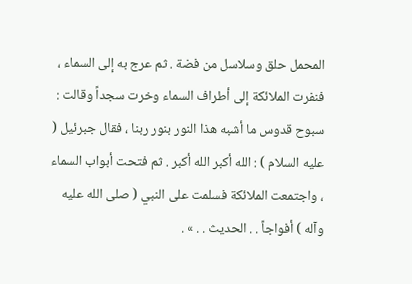المحمل حلق وسلاسل من فضة . ثم عرج به إلى السماء ، فنفرت الملائكة إلى أطراف السماء وخرت سجداً وقالت : سبوح قدوس ما أشبه هذا النور بنور ربنا ، فقال جبرئيل ( عليه السلام ) : الله أكبر الله أكبر . ثم فتحت أبواب السماء ، واجتمعت الملائكة فسلمت على النبي ( صلى الله عليه وآله ) أفواجاً . . الحديث . . » .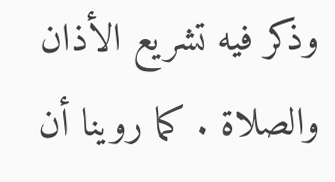وذكر فيه تشريع الأذان والصلاة . كما روينا أن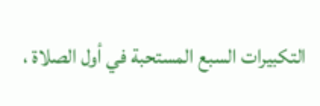التكبيرات السبع المستحبة في أول الصلاة ،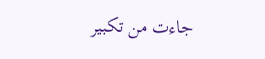جاءت من تكبير